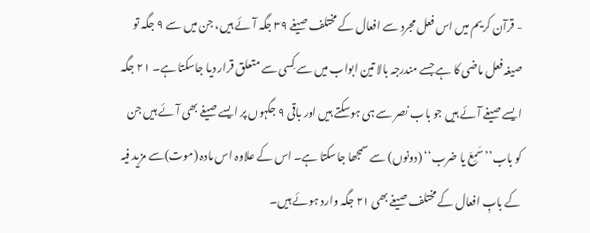- قرآن کریم میں اس فعل مجرد سے افعال کے مختلف صیغے ۳۹ جگہ آئے ہیں، جن میں سے ۹ جگہ تو صیغہ فعل ماضی کا ہے جسے مندرجہ بالا تین ابواب میں سے کِسی سے متعلق قرار دیا جاسکتا ہے۔ ۲۱ جگہ ایسے صیغے آئے ہیں جو باب نصر سے ہی ہوسکتے ہیں اور باقی ۹ جگہوں پر ایسے صیغے بھی آئے ہیں جن کو باب’’سَمِعَ یا ضرب‘‘ (دونوں) سے سمجھا جاسکتا ہے۔ اس کے علاوہ اس مادہ (موت)سے مزید فیہ کے بابِ افعال کے مختلف صیغے بھی ۲۱ جگہ وارد ہوئے ہیں۔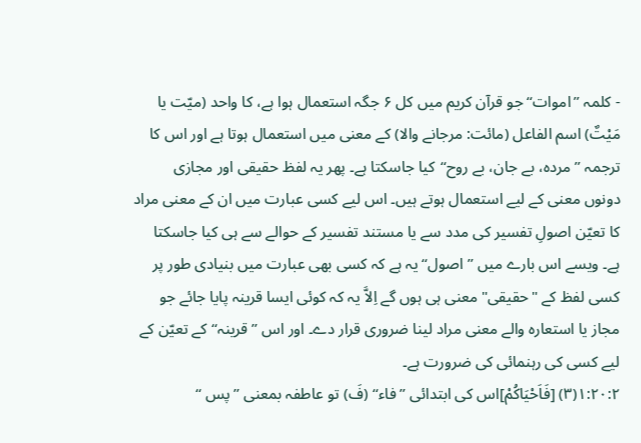- کلمہ ’’اموات‘‘ جو قرآن کریم میں کل ۶ جگہ استعمال ہوا ہے، کا واحد (میّت یا مَیْتٌ) اسم الفاعل (مائت: مرجانے والا) کے معنی میں استعمال ہوتا ہے اور اس کا ترجمہ ’’مردہ، بے جان، بے روح‘‘کیا جاسکتا ہے۔ پھر یہ لفظ حقیقی اور مجازی دونوں معنی کے لیے استعمال ہوتے ہیں۔ اس لیے کسی عبارت میں ان کے معنی مراد کا تعیّن اصولِ تفسیر کی مدد سے یا مستند تفسیر کے حوالے سے ہی کیا جاسکتا ہے۔ ویسے اس بارے میں ’’اصول‘‘یہ ہے کہ کسی بھی عبارت میں بنیادی طور پر کسی لفظ کے "حقیقی" معنی ہی ہوں گے اِلاَّ یہ کہ کوئی ایسا قرینہ پایا جائے جو مجاز یا استعارہ والے معنی مراد لینا ضروری قرار دے۔ اور اس ’’ قرینہ‘‘کے تعیّن کے لیے کسی کی رہنمائی کی ضرورت ہے۔
۱:۲۰:۲(۳) [فَاَحْیَاکُمْ]اس کی ابتدائی ’’فاء‘‘ (فَ) تو عاطفہ بمعنی ’’پس ‘‘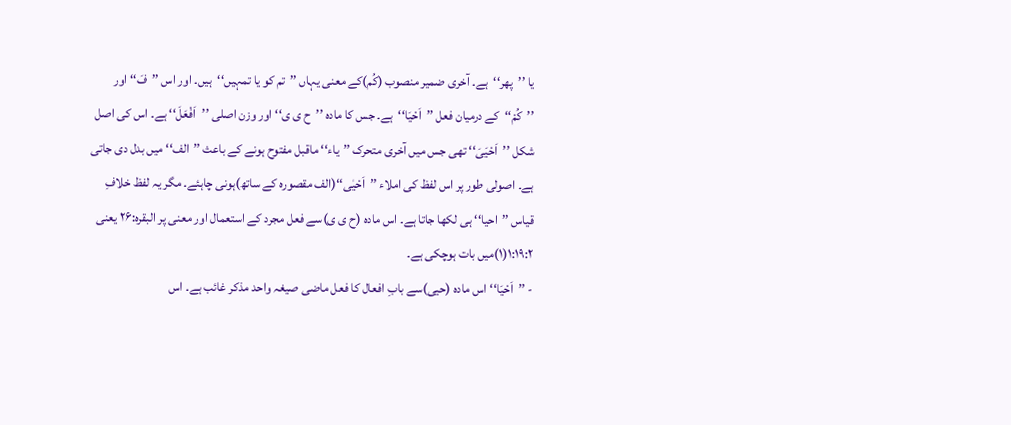یا ’’پھر‘‘ہے۔ آخری ضمیر منصوب (کُم)کے معنی یہاں ’’تم کو یا تمہیں‘‘ہیں۔ اور اس ’’فَ‘‘ اور ’’کُمْ‘‘کے درمیان فعل ’’اَحْیَا‘‘ہے۔ جس کا مادہ ’’ح ی ی‘‘اور وزن اصلی ’’اَفْعَلَ‘‘ ہے۔ اس کی اصل شکل ’’اَحْیَیَ‘‘ تھی جس میں آخری متحرک ’’یاء‘‘ ماقبل مفتوح ہونے کے باعث ’’الف‘‘ میں بدل دی جاتی ہے۔ اصولی طور پر اس لفظ کی املاء ’’اَحْیٰی‘‘(الف مقصورہ کے ساتھ)ہونی چاہئے۔ مگر یہ لفظ خلافِ قیاس ’’احیا‘‘ ہی لکھا جاتا ہے۔ اس مادہ (ح ی ی)سے فعل مجرد کے استعمال اور معنی پر البقرہ:۲۶ یعنی ۱:۱۹:۲(۱)میں بات ہوچکی ہے۔
- ’’اَحْیَا‘‘اس مادہ (حیی)سے بابِ افعال کا فعل ماضی صیغہ واحد مذکر غائب ہے۔ اس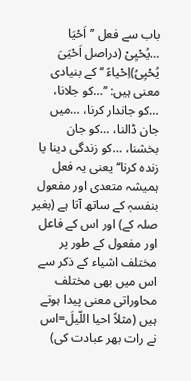باب سے فعل ’’اَحْیَا …یُحْیِیْ (دراصل اَحْیَیَ یُحْیِیُ)اِحْیاءً ‘‘ کے بنیادی معنی ہیں: ’’…کو جلانا، …کو جاندار کرنا، …میں جان ڈالنا، …کو جان بخشنا، …کو زندگی دینا یا زندہ کرنا‘‘ یعنی یہ فعل ہمیشہ متعدی اور مفعول بنفسہٖ کے ساتھ آتا ہے (بغیر صلہ کے) اور اس کے فاعل اور مفعول کے طور پر مختلف اشیاء کے ذکر سے اس میں بھی مختلف محاوراتی معنی پیدا ہوتے ہیں (مثلاً احیا اللّیلَ=اس نے رات بھر عبادت کی)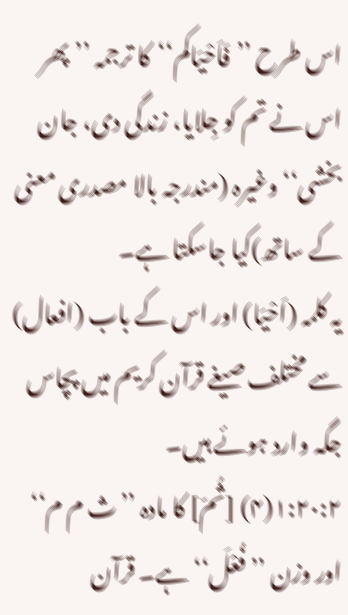اس طرح ’’فَاَحْیَاکم‘‘کا ترجمہ ’’پھر اس نے تم کو جِلایا، زندگی دی، جان بخشی‘‘ وغیرہ (مندرجہ بالا مصدری معنی کے ساتھ)کیا جاسکتا ہے۔
یہ کلمہ (اَحْیَا) اور اس کے باب (افعال) سے مختلف صیغے قرآن کریم میں پچاس جگہ وارد ہوئے ہیں۔
۱:۲۰:۲(۴) [ثُمّ] کا مادہ ’’ث م م‘‘ اور وزن ’’فُعْلَ‘‘ہے۔ قرآن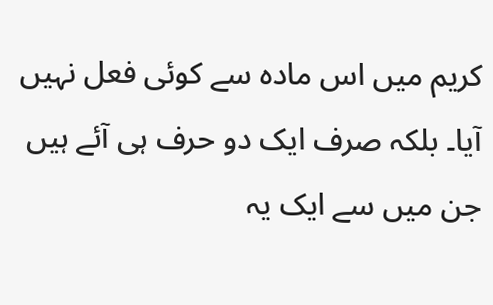کریم میں اس مادہ سے کوئی فعل نہیں آیا۔ بلکہ صرف ایک دو حرف ہی آئے ہیں جن میں سے ایک یہ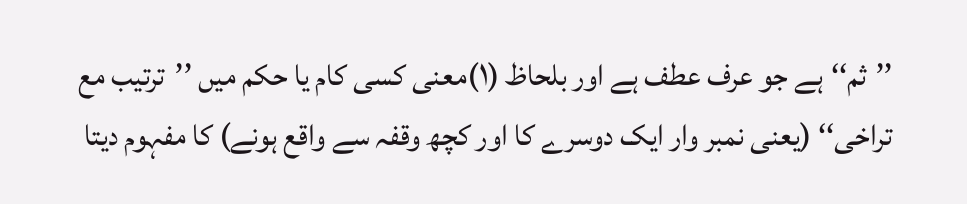’’ثم‘‘ہے جو عرف عطف ہے اور بلحاظ (۱)معنی کسی کام یا حکم میں ’’ترتیب مع تراخی‘‘ (یعنی نمبر وار ایک دوسرے کا اور کچھ وقفہ سے واقع ہونے) کا مفہوم دیتا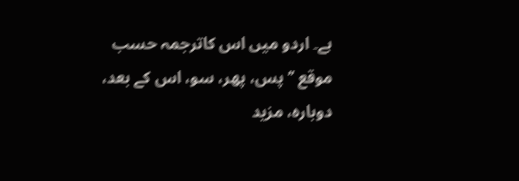ہے۔ اردو میں اس کاترجمہ حسب موقع ’’پس، پھر، سو، اس کے بعد، دوبارہ، مزید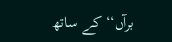برآں‘‘ کے ساتھ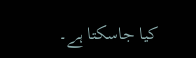کیا جاسکتا ہے۔